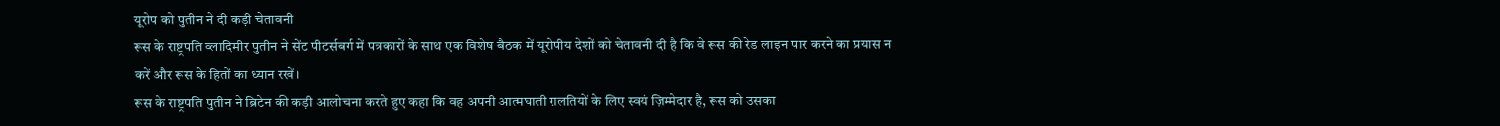यूरोप को पुतीन ने दी कड़ी चेतावनी
रूस के राष्ट्रपति व्लादिमीर पुतीन ने सेंट पीटर्सबर्ग में पत्रकारों के साथ एक विशेष बैठक में यूरोपीय देशों को चेतावनी दी है कि वे रूस की रेड लाइन पार करने का प्रयास न करें और रूस के हितों का ध्यान रखें।
रूस के राष्ट्रपति पुतीन ने ब्रिटेन की कड़ी आलोचना करते हुए कहा कि वह अपनी आत्मघाती ग़लतियों के लिए स्वयं ज़िम्मेदार है, रूस को उसका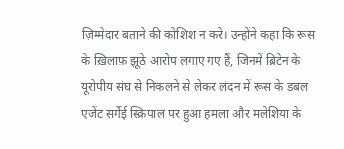ज़िम्मेदार बताने की कोशिश न करे। उन्होंने कहा कि रूस के ख़िलाफ़ झूठे आरोप लगाए गए हैं, जिनमें ब्रिटेन के यूरोपीय संघ से निकलने से लेकर लंदन में रूस के डबल एजेंट सर्गेई स्क्रिपाल पर हुआ हमला और मलेशिया के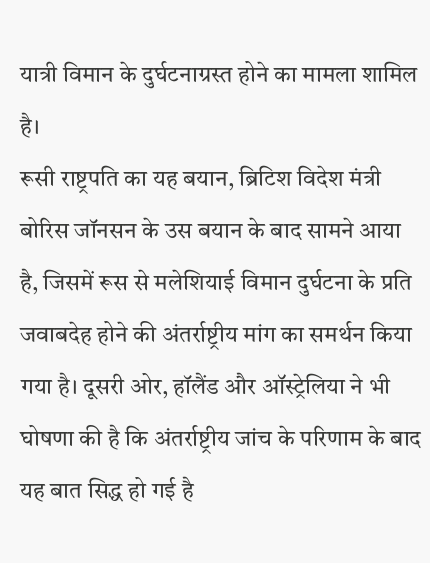यात्री विमान के दुर्घटनाग्रस्त होने का मामला शामिल है।
रूसी राष्ट्रपति का यह बयान, ब्रिटिश विदेश मंत्री बोरिस जॉनसन के उस बयान के बाद सामने आया है, जिसमें रूस से मलेशियाई विमान दुर्घटना के प्रति जवाबदेह होने की अंतर्राष्ट्रीय मांग का समर्थन किया गया है। दूसरी ओर, हॉलैंड और ऑस्ट्रेलिया ने भी घोषणा की है कि अंतर्राष्ट्रीय जांच के परिणाम के बाद यह बात सिद्ध हो गई है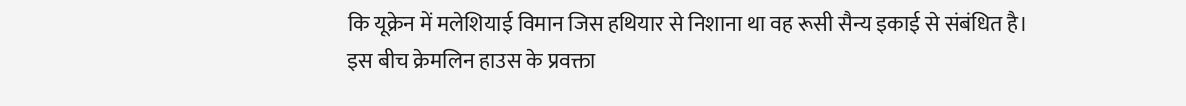कि यूक्रेन में मलेशियाई विमान जिस हथियार से निशाना था वह रूसी सैन्य इकाई से संबंधित है।
इस बीच क्रेमलिन हाउस के प्रवक्ता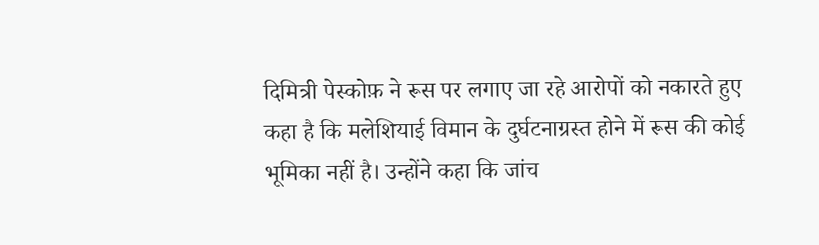दिमित्री पेस्कोफ़ ने रूस पर लगाए जा रहे आरोपों को नकारते हुए कहा है कि मलेशियाई विमान के दुर्घटनाग्रस्त होने में रूस की कोई भूमिका नहीं है। उन्होंने कहा कि जांच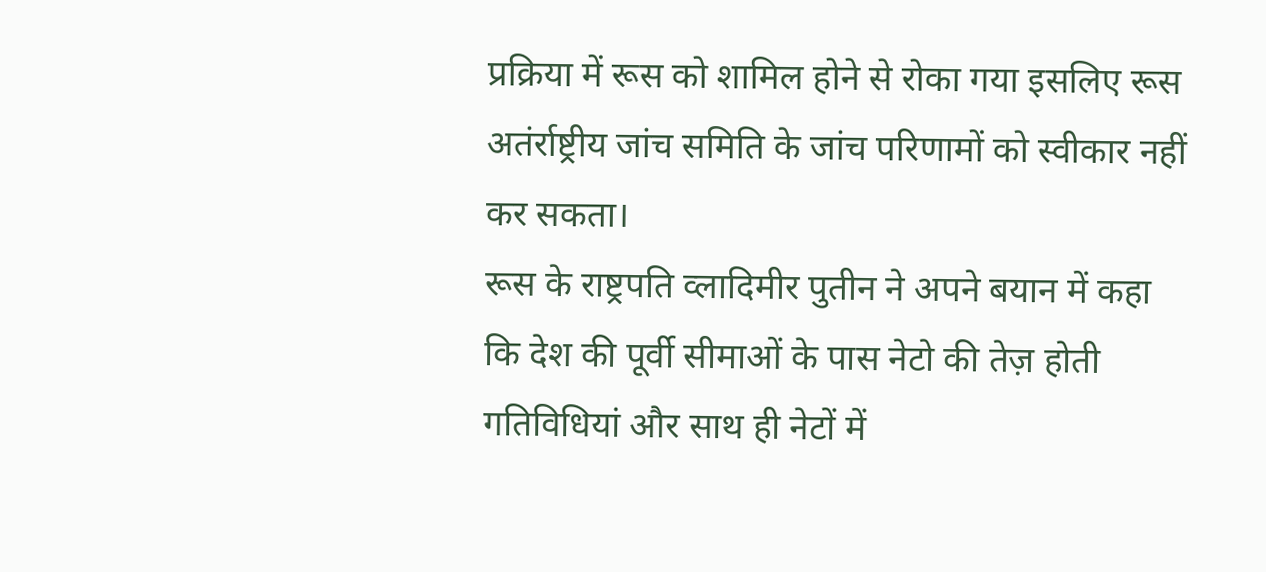प्रक्रिया में रूस को शामिल होने से रोका गया इसलिए रूस अतंर्राष्ट्रीय जांच समिति के जांच परिणामों को स्वीकार नहीं कर सकता।
रूस के राष्ट्रपति व्लादिमीर पुतीन ने अपने बयान में कहा कि देश की पूर्वी सीमाओं के पास नेटो की तेज़ होती गतिविधियां और साथ ही नेटों में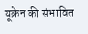यूक्रेन की संभावित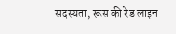सदस्यता, रूस की रेड लाइन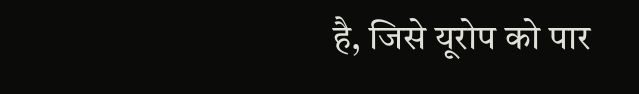है, जिसे यूरोप को पार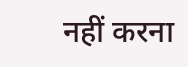नहीं करना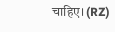चाहिए। (RZ)